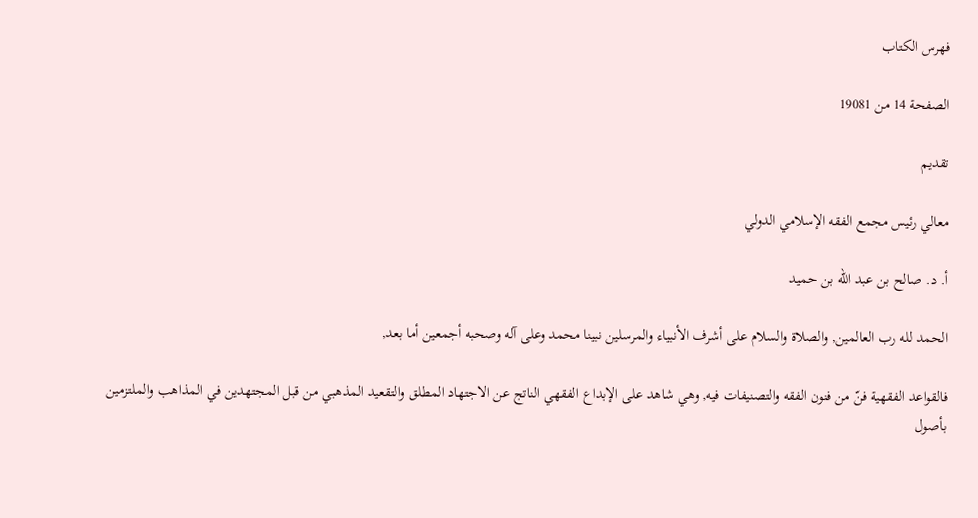فهرس الكتاب

الصفحة 14 من 19081

تقديم

معالي رئيس مجمع الفقه الإسلامي الدولي

أ. د. صالح بن عبد الله بن حميد

الحمد لله رب العالمين, والصلاة والسلام على أشرف الأنبياء والمرسلين نبينا محمد وعلى آله وصحبه أجمعين أما بعد,

فالقواعد الفقهية فنّ من فنون الفقه والتصنيفات فيه, وهي شاهد على الإبداع الفقهي الناتج عن الاجتهاد المطلق والتقعيد المذهبي من قبل المجتهدين في المذاهب والملتزمين بأصول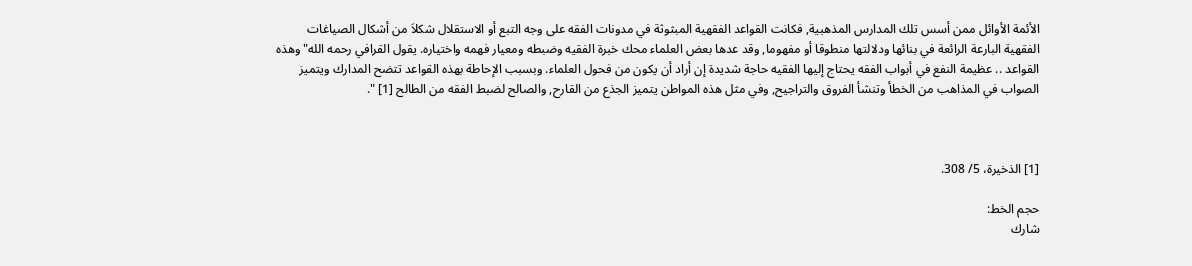الأئمة الأوائل ممن أسس تلك المدارس المذهبية, فكانت القواعد الفقهية المبثوثة في مدونات الفقه على وجه التبع أو الاستقلال شكلاَ من أشكال الصياغات الفقهية البارعة الرائعة في بنائها ودلالتها منطوقا أو مفهوما, وقد عدها بعض العلماء محك خبرة الفقيه وضبطه ومعيار فهمه واختياره. يقول القرافي رحمه الله"وهذه القواعد .. عظيمة النفع في أبواب الفقه يحتاج إليها الفقيه حاجة شديدة إن أراد أن يكون من فحول العلماء. وبسبب الإحاطة بهذه القواعد تتضح المدارك ويتميز الصواب في المذاهب من الخطأ وتنشأ الفروق والتراجيح, وفي مثل هذه المواطن يتميز الجذع من القارح, والصالح لضبط الفقه من الطالح [1] ".



[1] الذخيرة، 5/ 308.

حجم الخط:
شارك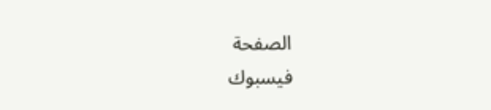الصفحة
فيسبوك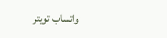واتساب تويتر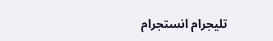تليجرام انستجرام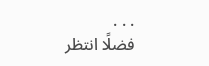. . .
فضلًا انتظر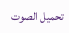تحميل الصوت